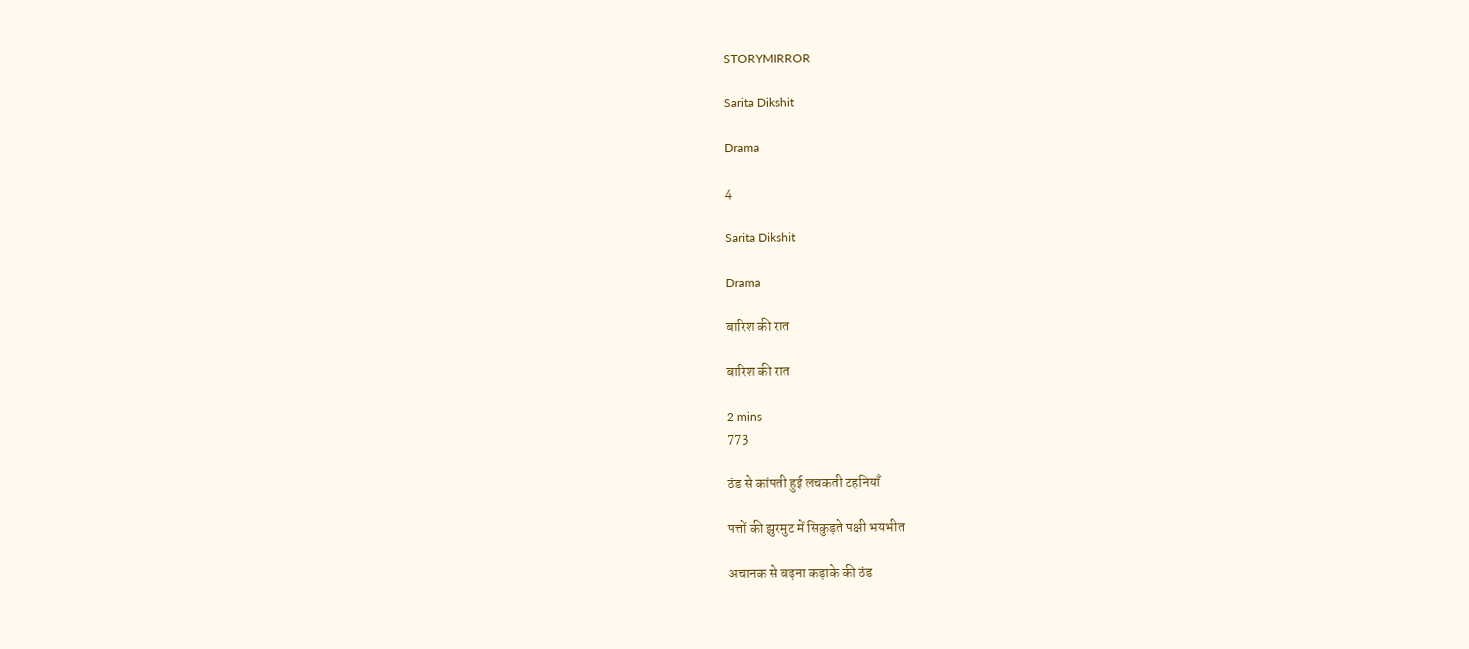STORYMIRROR

Sarita Dikshit

Drama

4

Sarita Dikshit

Drama

बारिश की रात

बारिश की रात

2 mins
773

ठंड से कांपती हुई लचकती टहनियाँ

पत्तों की झुरमुट में सिकुड़ते पक्षी भयभीत

अचानक से बढ़ना कड़ाके की ठंड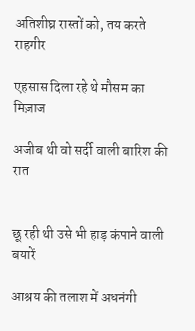अतिशीघ्र रास्तों को, तय करते राहगीर

एहसास दिला रहे थे मौसम का मिज़ाज

अजीब थी वो सर्दी वाली बारिश की रात


छू रही थी उसे भी हाड़ कंपाने वाली बयारें

आश्रय की तलाश में अधनंगी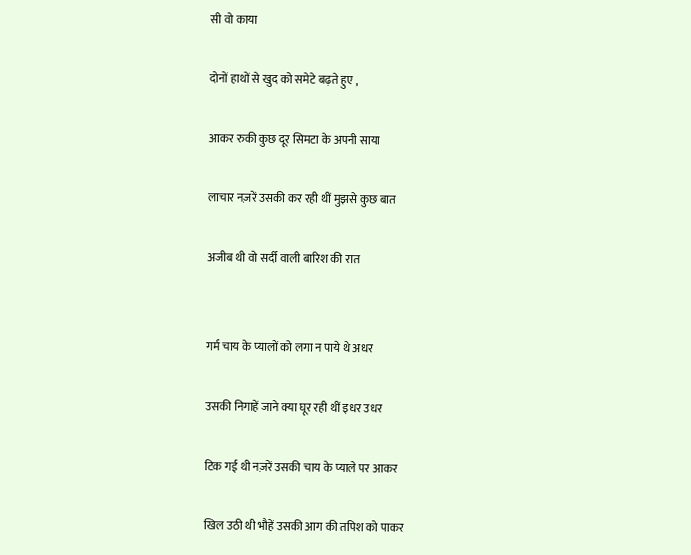सी वो काया

दोनों हाथों से खुद को समेटे बढ़ते हुए ,

आकर रुकी कुछ दूर सिमटा के अपनी साया

लाचार नज़रें उसकी कर रही थीं मुझसे कुछ बात

अजीब थी वो सर्दी वाली बारिश की रात


गर्म चाय के प्यालों को लगा न पाये थे अधर

उसकी निगाहें जाने क्या घूर रही थीं इधर उधर

टिक गई थी नज़रें उसकी चाय के प्याले पर आकर

खिल उठी थी भौहें उसकी आग की तपिश को पाकर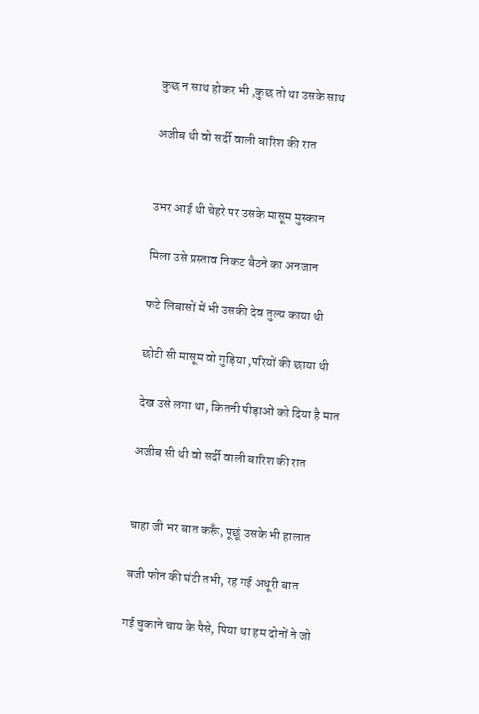कुछ न साथ होकर भी ,कुछ तो था उसके साथ

अजीब थी वो सर्दी वाली बारिश की रात


उभर आई थी चेहरे पर उसके मासूम मुस्कान

मिला उसे प्रस्ताव निकट बैठने का अनजान

फटे लिबासों में भी उसकी देव तुल्य काया थी

छोटी सी मासूम वो गुड़िया ,परियों की छाया थी

देख उसे लगा था, कितनी पीड़ाओं को दिया है मात

अजीब सी थी वो सर्दी वाली बारिश की रात


चाहा जी भर बात करूँ, पूछूं उसके भी हालात

बजी फोन की घंटी तभी, रह गई अधूरी बात

गई चुकाने चाय के पैसे, पिया था हम दोनों ने जो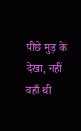पीछे मुड़ के देखा, नहीं वहाँ थी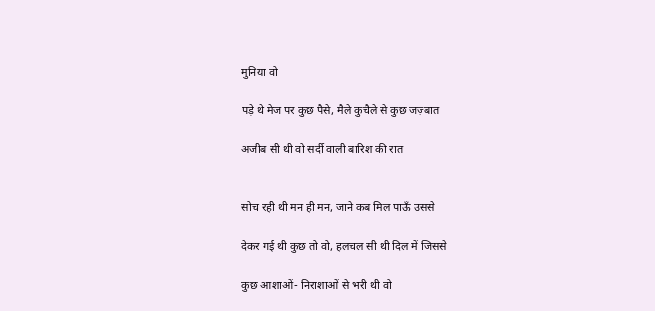मुनिया वो

पड़े थे मेज पर कुछ पैसे, मैले कुचैले से कुछ जज़्बात

अजीब सी थी वो सर्दी वाली बारिश की रात


सोच रही थी मन ही मन, जाने कब मिल पाऊँ उससे

देकर गई थी कुछ तो वो, हलचल सी थी दिल में जिससे

कुछ आशाओं- निराशाओं से भरी थी वो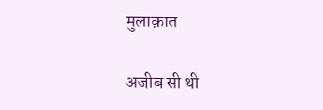मुलाक़ात

अजीब सी थी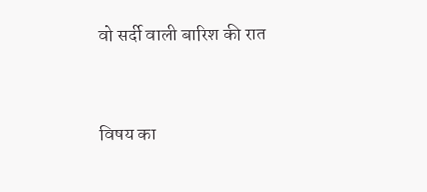वो सर्दी वाली बारिश की रात



विषय का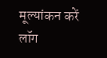मूल्यांकन करें
लॉग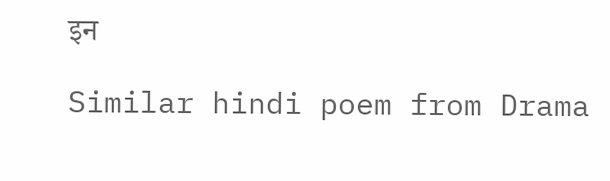इन

Similar hindi poem from Drama